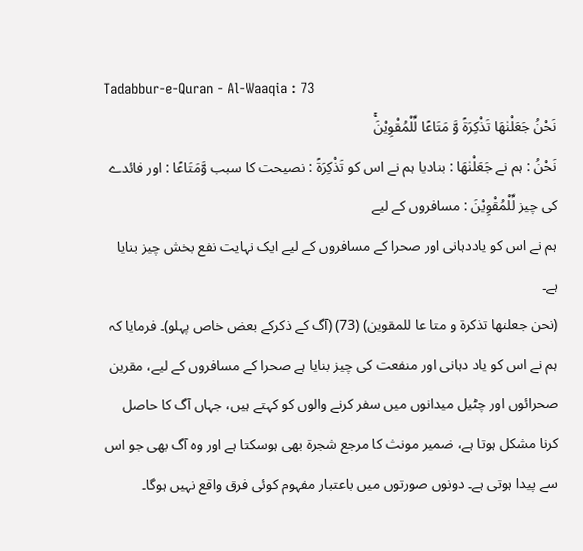Tadabbur-e-Quran - Al-Waaqia : 73
نَحْنُ جَعَلْنٰهَا تَذْكِرَةً وَّ مَتَاعًا لِّلْمُقْوِیْنَۚ
نَحْنُ : ہم نے جَعَلْنٰهَا : بنادیا ہم نے اس کو تَذْكِرَةً : نصیحت کا سبب وَّمَتَاعًا : اور فائدے کی چیز لِّلْمُقْوِيْنَ : مسافروں کے لیے
ہم نے اس کو یاددہانی اور صحرا کے مسافروں کے لیے ایک نہایت نفع بخش چیز بنایا ہے۔
(نحن جعلنھا تذکرۃ و متا عا للمقوین) (73) (آگ کے ذکرکے بعض خاص پہلو)۔ فرمایا کہ ہم نے اس کو یاد دہانی اور منفعت کی چیز بنایا ہے صحرا کے مسافروں کے لیے، مقرین صحرائوں اور چٹیل میدانوں میں سفر کرنے والوں کو کہتے ہیں، جہاں آگ کا حاصل کرنا مشکل ہوتا ہے، ضمیر مونث کا مرجع شجرۃ بھی ہوسکتا ہے اور وہ آگ بھی جو اس سے پیدا ہوتی ہے۔ دونوں صورتوں میں باعتبار مفہوم کوئی فرق واقع نہیں ہوگا۔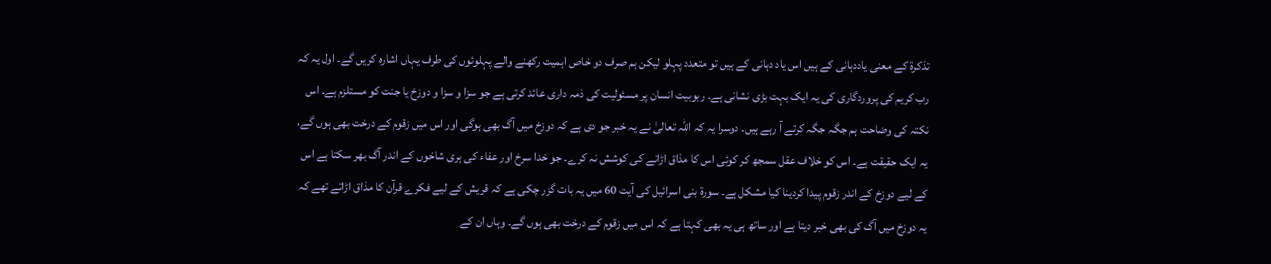تذکرۃ کے معنی یاددہانی کے ہیں اس یاد دہانی کے ہیں تو متعدد پہلو لیکن ہم صرف دو خاص اہمیت رکھنے والے پہلوئوں کی طرف یہاں اشارہ کریں گے۔ اول یہ کہ رب کریم کی پروردگاری کی یہ ایک بہت بڑی نشانی ہے۔ ربوبیت انسان پر مسئولیت کی ذمہ داری عائد کرتی ہے جو سزا و سزا و دوزخ یا جنت کو مستلزم ہے۔ اس نکتہ کی وضاحت ہم جگہ جگہ کرتے آ رہے ہیں۔ دوسرا یہ کہ اللہ تعالیٰ نے یہ خبر جو دی ہے کہ دوزخ میں آگ بھی ہوگی اور اس میں زقوم کے درخت بھی ہوں گے، یہ ایک حقیقت ہے۔ اس کو خلاف عقل سمجھ کر کوئی اس کا مذاق اڑانے کی کوشش نہ کرے۔ جو خدا سرخ اور عفاء کی ہری شاخوں کے اندر آگ بھر سکتا ہے اس کے لیے دوزخ کے اندر زقوم پیدا کردینا کیا مشکل ہے۔ سورة بنی اسرائیل کی آیت 60 میں یہ بات گزر چکی ہے کہ قریش کے لیے فکرے قرآن کا مذاق اڑاتے تھے کہ یہ دوزخ میں آگ کی بھی خبر دیتا ہے اور ساتھ ہی یہ بھی کہتا ہے کہ اس میں زقوم کے درخت بھی ہوں گے۔ وہاں ان کے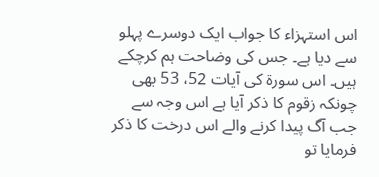اس استہزاء کا جواب ایک دوسرے پہلو سے دیا ہے۔ جس کی وضاحت ہم کرچکے ہیں۔ اس سورة کی آیات 52، 53 بھی چونکہ زقوم کا ذکر آیا ہے اس وجہ سے جب آگ پیدا کرنے والے اس درخت کا ذکر فرمایا تو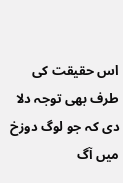اس حقیقت کی طرف بھی توجہ دلا دی کہ جو لوگ دوزخ میں آگ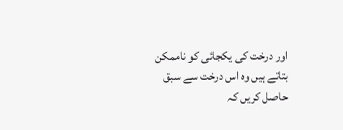اور درخت کی یکجائی کو ناممکن بتاتے ہیں وہ اس درخت سے سبق حاصل کریں کہ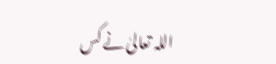اللہ تعالیٰ نے کس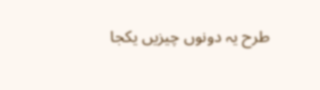طرح یہ دونوں چیزیں یکجا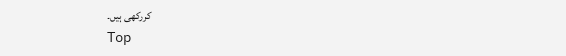کررکھی ہیں۔
Top